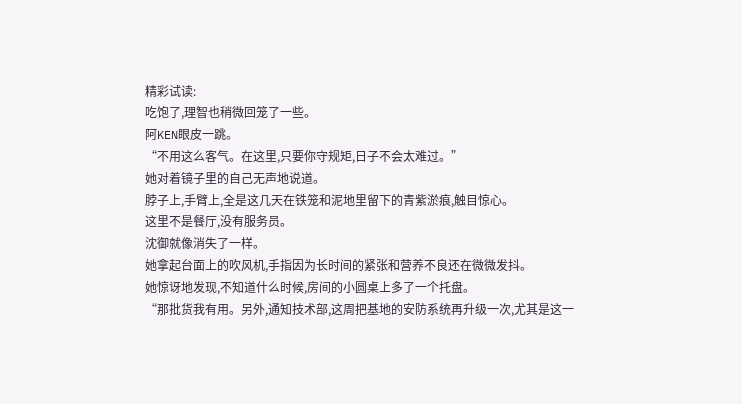精彩试读:
吃饱了,理智也稍微回笼了一些。
阿KEN眼皮一跳。
“不用这么客气。在这里,只要你守规矩,日子不会太难过。”
她对着镜子里的自己无声地说道。
脖子上,手臂上,全是这几天在铁笼和泥地里留下的青紫淤痕,触目惊心。
这里不是餐厅,没有服务员。
沈御就像消失了一样。
她拿起台面上的吹风机,手指因为长时间的紧张和营养不良还在微微发抖。
她惊讶地发现,不知道什么时候,房间的小圆桌上多了一个托盘。
“那批货我有用。另外,通知技术部,这周把基地的安防系统再升级一次,尤其是这一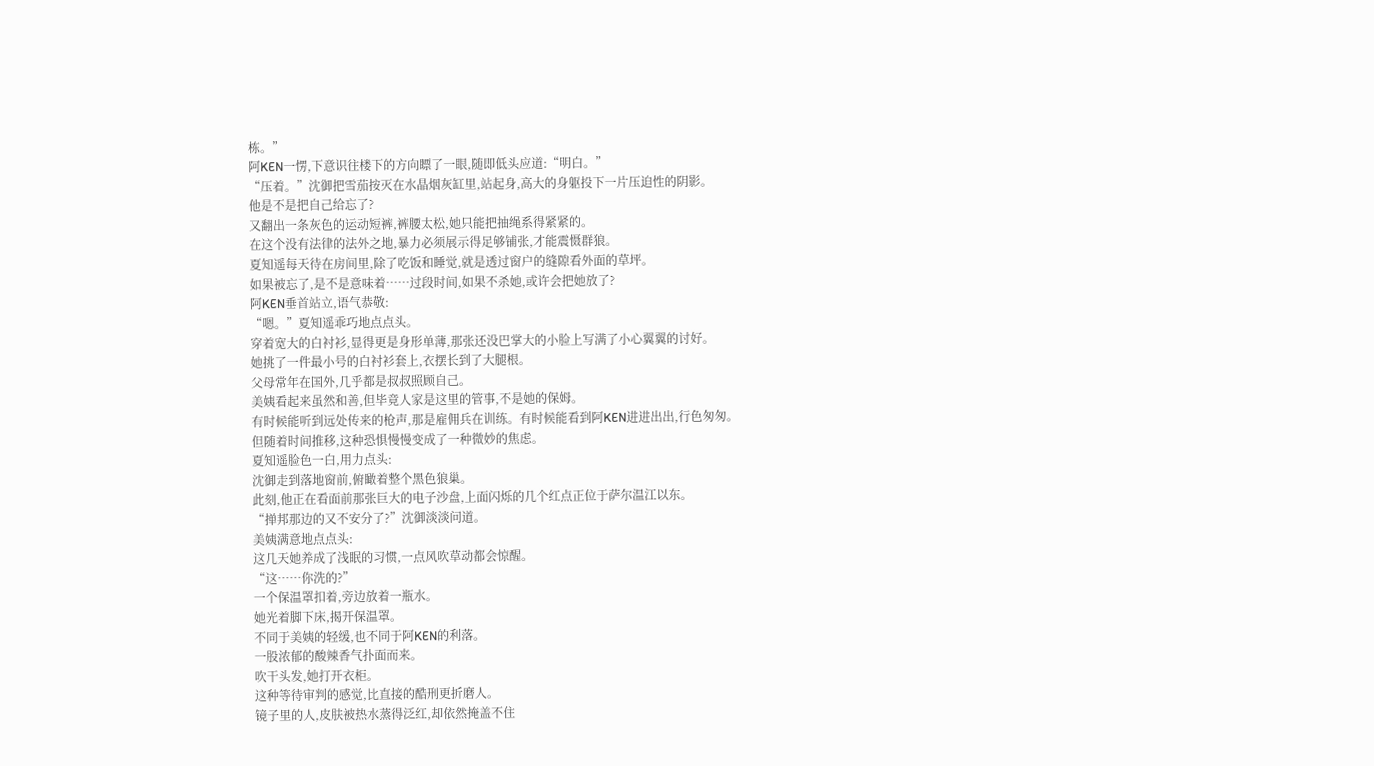栋。”
阿KEN一愣,下意识往楼下的方向瞟了一眼,随即低头应道:“明白。”
“压着。”沈御把雪茄按灭在水晶烟灰缸里,站起身,高大的身躯投下一片压迫性的阴影。
他是不是把自己给忘了?
又翻出一条灰色的运动短裤,裤腰太松,她只能把抽绳系得紧紧的。
在这个没有法律的法外之地,暴力必须展示得足够铺张,才能震慑群狼。
夏知遥每天待在房间里,除了吃饭和睡觉,就是透过窗户的缝隙看外面的草坪。
如果被忘了,是不是意味着……过段时间,如果不杀她,或许会把她放了?
阿KEN垂首站立,语气恭敬:
“嗯。”夏知遥乖巧地点点头。
穿着宽大的白衬衫,显得更是身形单薄,那张还没巴掌大的小脸上写满了小心翼翼的讨好。
她挑了一件最小号的白衬衫套上,衣摆长到了大腿根。
父母常年在国外,几乎都是叔叔照顾自己。
美姨看起来虽然和善,但毕竟人家是这里的管事,不是她的保姆。
有时候能听到远处传来的枪声,那是雇佣兵在训练。有时候能看到阿KEN进进出出,行色匆匆。
但随着时间推移,这种恐惧慢慢变成了一种微妙的焦虑。
夏知遥脸色一白,用力点头:
沈御走到落地窗前,俯瞰着整个黑色狼巢。
此刻,他正在看面前那张巨大的电子沙盘,上面闪烁的几个红点正位于萨尔温江以东。
“掸邦那边的又不安分了?”沈御淡淡问道。
美姨满意地点点头:
这几天她养成了浅眠的习惯,一点风吹草动都会惊醒。
“这……你洗的?”
一个保温罩扣着,旁边放着一瓶水。
她光着脚下床,揭开保温罩。
不同于美姨的轻缓,也不同于阿KEN的利落。
一股浓郁的酸辣香气扑面而来。
吹干头发,她打开衣柜。
这种等待审判的感觉,比直接的酷刑更折磨人。
镜子里的人,皮肤被热水蒸得泛红,却依然掩盖不住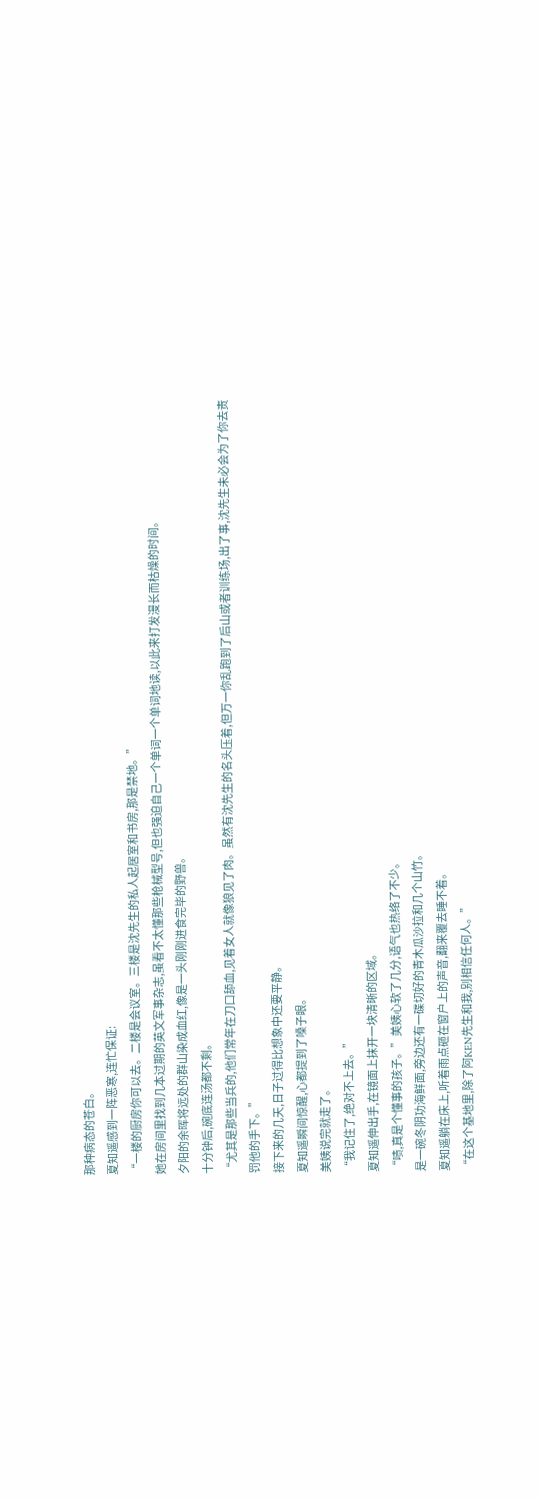那种病态的苍白。
夏知遥感到一阵恶寒,连忙保证:
“一楼的厨房你可以去。二楼是会议室。三楼是沈先生的私人起居室和书房,那是禁地。”
她在房间里找到几本过期的英文军事杂志,虽看不太懂那些枪械型号,但也强迫自己一个单词一个单词地读,以此来打发漫长而枯燥的时间。
夕阳的余晖将远处的群山染成血红,像是一头刚刚进食完毕的野兽。
十分钟后,碗底连汤都不剩。
“尤其是那些当兵的,他们常年在刀口舔血,见着女人就像狼见了肉。虽然有沈先生的名头压着,但万一你乱跑到了后山或者训练场,出了事,沈先生未必会为了你去责罚他的手下。”
接下来的几天,日子过得比想象中还要平静。
夏知遥瞬间惊醒,心都提到了嗓子眼。
美姨说完就走了。
“我记住了,绝对不上去。”
夏知遥伸出手,在镜面上抹开一块清晰的区域。
“啧,真是个懂事的孩子。”美姨心软了几分,语气也热络了不少。
是一碗冬阴功海鲜面,旁边还有一碟切好的青木瓜沙拉和几个山竹。
夏知遥躺在床上,听着雨点砸在窗户上的声音,翻来覆去睡不着。
“在这个基地里,除了阿KEN先生和我,别相信任何人。”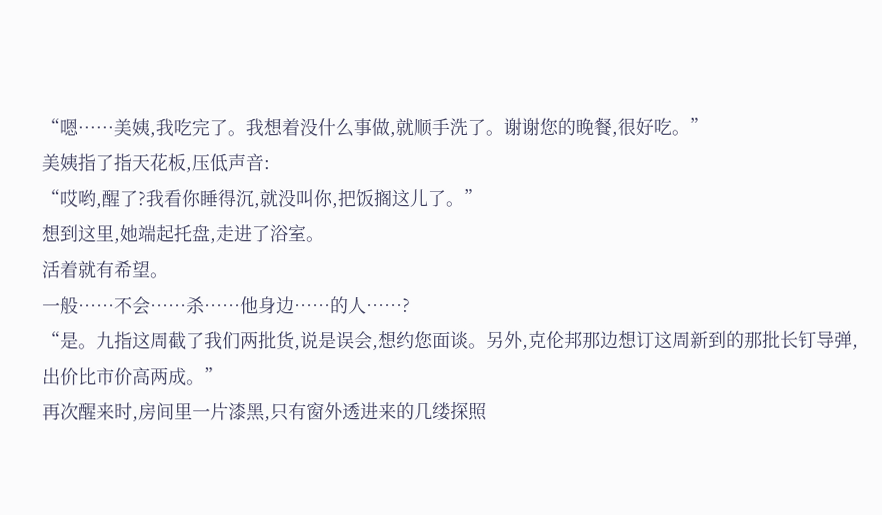“嗯……美姨,我吃完了。我想着没什么事做,就顺手洗了。谢谢您的晚餐,很好吃。”
美姨指了指天花板,压低声音:
“哎哟,醒了?我看你睡得沉,就没叫你,把饭搁这儿了。”
想到这里,她端起托盘,走进了浴室。
活着就有希望。
一般……不会……杀……他身边……的人……?
“是。九指这周截了我们两批货,说是误会,想约您面谈。另外,克伦邦那边想订这周新到的那批长钉导弹,出价比市价高两成。”
再次醒来时,房间里一片漆黑,只有窗外透进来的几缕探照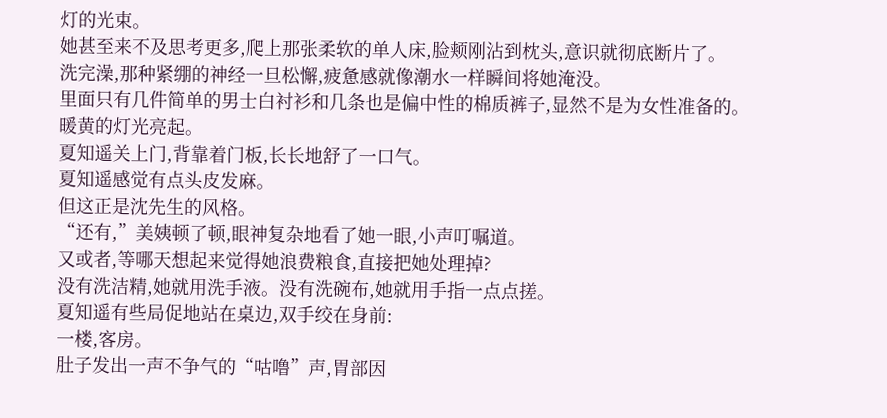灯的光束。
她甚至来不及思考更多,爬上那张柔软的单人床,脸颊刚沾到枕头,意识就彻底断片了。
洗完澡,那种紧绷的神经一旦松懈,疲惫感就像潮水一样瞬间将她淹没。
里面只有几件简单的男士白衬衫和几条也是偏中性的棉质裤子,显然不是为女性准备的。
暖黄的灯光亮起。
夏知遥关上门,背靠着门板,长长地舒了一口气。
夏知遥感觉有点头皮发麻。
但这正是沈先生的风格。
“还有,”美姨顿了顿,眼神复杂地看了她一眼,小声叮嘱道。
又或者,等哪天想起来觉得她浪费粮食,直接把她处理掉?
没有洗洁精,她就用洗手液。没有洗碗布,她就用手指一点点搓。
夏知遥有些局促地站在桌边,双手绞在身前:
一楼,客房。
肚子发出一声不争气的“咕噜”声,胃部因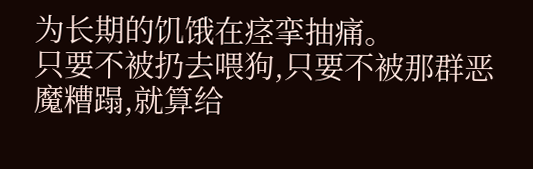为长期的饥饿在痉挛抽痛。
只要不被扔去喂狗,只要不被那群恶魔糟蹋,就算给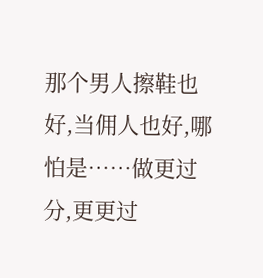那个男人擦鞋也好,当佣人也好,哪怕是……做更过分,更更过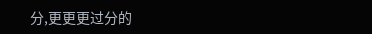分,更更更过分的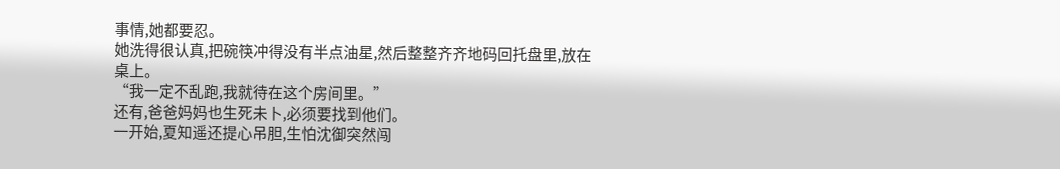事情,她都要忍。
她洗得很认真,把碗筷冲得没有半点油星,然后整整齐齐地码回托盘里,放在桌上。
“我一定不乱跑,我就待在这个房间里。”
还有,爸爸妈妈也生死未卜,必须要找到他们。
一开始,夏知遥还提心吊胆,生怕沈御突然闯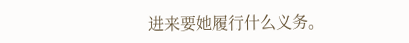进来要她履行什么义务。